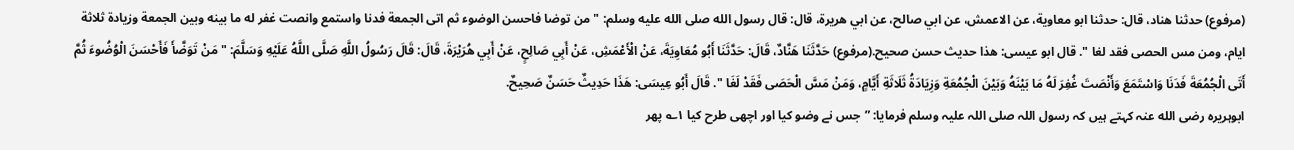(مرفوع) حدثنا هناد، قال: حدثنا ابو معاوية، عن الاعمش، عن ابي صالح، عن ابي هريرة، قال: قال رسول الله صلى الله عليه وسلم: " من توضا فاحسن الوضوء ثم اتى الجمعة فدنا واستمع وانصت غفر له ما بينه وبين الجمعة وزيادة ثلاثة ايام، ومن مس الحصى فقد لغا ". قال ابو عيسى: هذا حديث حسن صحيح.(مرفوع) حَدَّثَنَا هَنَّادٌ، قَالَ: حَدَّثَنَا أَبُو مُعَاوِيَةَ، عَنْ الْأَعْمَشِ، عَنْ أَبِي صَالِحٍ، عَنْ أَبِي هُرَيْرَةَ، قَالَ: قَالَ رَسُولُ اللَّهِ صَلَّى اللَّهُ عَلَيْهِ وَسَلَّمَ: " مَنْ تَوَضَّأَ فَأَحْسَنَ الْوُضُوءَ ثُمَّ أَتَى الْجُمُعَةَ فَدَنَا وَاسْتَمَعَ وَأَنْصَتَ غُفِرَ لَهُ مَا بَيْنَهُ وَبَيْنَ الْجُمُعَةِ وَزِيَادَةُ ثَلَاثَةِ أَيَّامٍ، وَمَنْ مَسَّ الْحَصَى فَقَدْ لَغَا ". قَالَ أَبُو عِيسَى: هَذَا حَدِيثٌ حَسَنٌ صَحِيحٌ.
ابوہریرہ رضی الله عنہ کہتے ہیں کہ رسول اللہ صلی اللہ علیہ وسلم فرمایا: ”جس نے وضو کیا اور اچھی طرح کیا ۱؎ پھر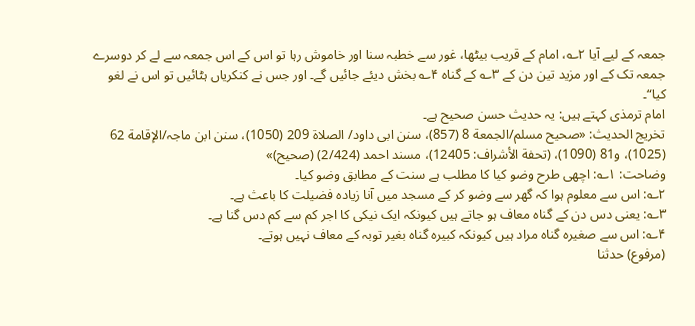جمعہ کے لیے آیا ۲؎، امام کے قریب بیٹھا، غور سے خطبہ سنا اور خاموش رہا تو اس کے اس جمعہ سے لے کر دوسرے جمعہ تک کے اور مزید تین دن کے ۳؎ کے گناہ ۴؎ بخش دیئے جائیں گے۔ اور جس نے کنکریاں ہٹائیں تو اس نے لغو کیا“۔
امام ترمذی کہتے ہیں: یہ حدیث حسن صحیح ہے۔
تخریج الحدیث: «صحیح مسلم/الجمعة 8 (857)، سنن ابی داود/ الصلاة 209 (1050)، سنن ابن ماجہ/الإقامة 62 (1025)، و81 (1090)، (تحفة الأشراف: 12405)، مسند احمد (2/424) (صحیح)»
وضاحت: ۱؎: اچھی طرح وضو کیا کا مطلب ہے سنت کے مطابق وضو کیا۔
۲؎: اس سے معلوم ہوا کہ گھر سے وضو کر کے مسجد میں آنا زیادہ فضیلت کا باعث ہے۔
۳؎: یعنی دس دن کے گناہ معاف ہو جاتے ہیں کیونکہ ایک نیکی کا اجر کم سے کم دس گنا ہے۔
۴؎: اس سے صغیرہ گناہ مراد ہیں کیونکہ کبیرہ گناہ بغیر توبہ کے معاف نہیں ہوتے۔
(مرفوع) حدثنا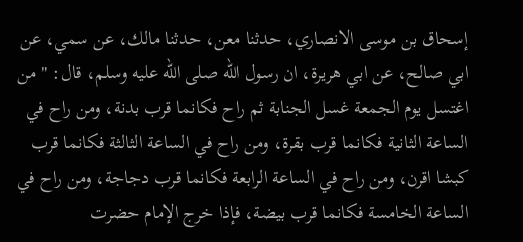إسحاق بن موسى الانصاري، حدثنا معن، حدثنا مالك، عن سمي، عن ابي صالح، عن ابي هريرة، ان رسول الله صلى الله عليه وسلم، قال: " من اغتسل يوم الجمعة غسل الجنابة ثم راح فكانما قرب بدنة، ومن راح في الساعة الثانية فكانما قرب بقرة، ومن راح في الساعة الثالثة فكانما قرب كبشا اقرن، ومن راح في الساعة الرابعة فكانما قرب دجاجة، ومن راح في الساعة الخامسة فكانما قرب بيضة، فإذا خرج الإمام حضرت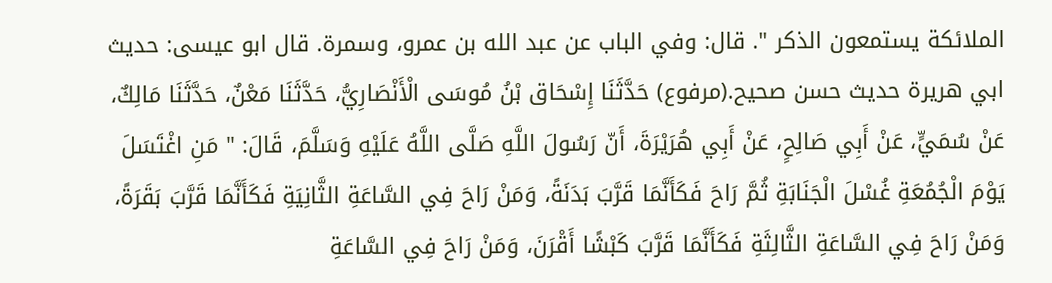الملائكة يستمعون الذكر ". قال: وفي الباب عن عبد الله بن عمرو، وسمرة. قال ابو عيسى: حديث ابي هريرة حديث حسن صحيح.(مرفوع) حَدَّثَنَا إِسْحَاق بْنُ مُوسَى الْأَنْصَارِيُّ، حَدَّثَنَا مَعْنٌ، حَدَّثَنَا مَالِكٌ، عَنْ سُمَيٍّ، عَنْ أَبِي صَالِحٍ، عَنْ أَبِي هُرَيْرَةَ، أَنّ رَسُولَ اللَّهِ صَلَّى اللَّهُ عَلَيْهِ وَسَلَّمَ، قَالَ: " مَنِ اغْتَسَلَ يَوْمَ الْجُمُعَةِ غُسْلَ الْجَنَابَةِ ثُمَّ رَاحَ فَكَأَنَّمَا قَرَّبَ بَدَنَةً، وَمَنْ رَاحَ فِي السَّاعَةِ الثَّانِيَةِ فَكَأَنَّمَا قَرَّبَ بَقَرَةً، وَمَنْ رَاحَ فِي السَّاعَةِ الثَّالِثَةِ فَكَأَنَّمَا قَرَّبَ كَبْشًا أَقْرَنَ، وَمَنْ رَاحَ فِي السَّاعَةِ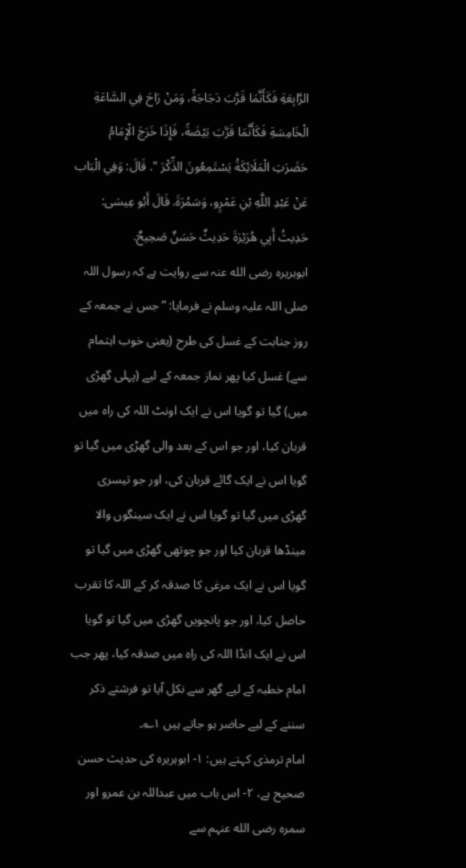الرَّابِعَةِ فَكَأَنَّمَا قَرَّبَ دَجَاجَةً، وَمَنْ رَاحَ فِي السَّاعَةِ الْخَامِسَةِ فَكَأَنَّمَا قَرَّبَ بَيْضَةً، فَإِذَا خَرَجَ الْإِمَامُ حَضَرَتِ الْمَلَائِكَةُ يَسْتَمِعُونَ الذِّكْرَ ". قَالَ: وَفِي الْبَاب عَنْ عَبْدِ اللَّهِ بْنِ عَمْرٍو، وَسَمُرَةَ. قَالَ أَبُو عِيسَى: حَدِيثُ أَبِي هُرَيْرَةَ حَدِيثٌ حَسَنٌ صَحِيحٌ.
ابوہریرہ رضی الله عنہ سے روایت ہے کہ رسول اللہ صلی اللہ علیہ وسلم نے فرمایا: ”جس نے جمعہ کے روز جنابت کے غسل کی طرح (یعنی خوب اہتمام سے) غسل کیا پھر نماز جمعہ کے لیے (پہلی گھڑی میں) گیا تو گویا اس نے ایک اونٹ اللہ کی راہ میں قربان کیا، اور جو اس کے بعد والی گھڑی میں گیا تو گویا اس نے ایک گائے قربان کی، اور جو تیسری گھڑی میں گیا تو گویا اس نے ایک سینگوں والا مینڈھا قربان کیا اور جو چوتھی گھڑی میں گیا تو گویا اس نے ایک مرغی کا صدقہ کر کے اللہ کا تقرب حاصل کیا، اور جو پانچویں گھڑی میں گیا تو گویا اس نے ایک انڈا اللہ کی راہ میں صدقہ کیا، پھر جب امام خطبہ کے لیے گھر سے نکل آیا تو فرشتے ذکر سننے کے لیے حاضر ہو جاتے ہیں ۱؎۔
امام ترمذی کہتے ہیں: ۱- ابوہریرہ کی حدیث حسن صحیح ہے، ۲- اس باب میں عبداللہ بن عمرو اور سمرہ رضی الله عنہم سے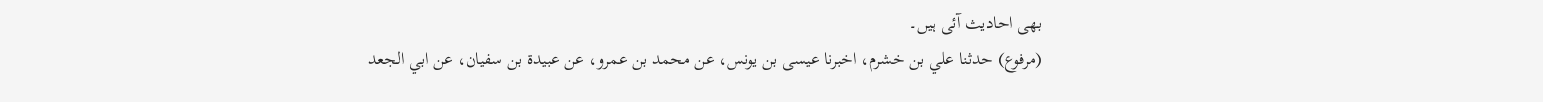بھی احادیث آئی ہیں۔
(مرفوع) حدثنا علي بن خشرم، اخبرنا عيسى بن يونس، عن محمد بن عمرو، عن عبيدة بن سفيان، عن ابي الجعد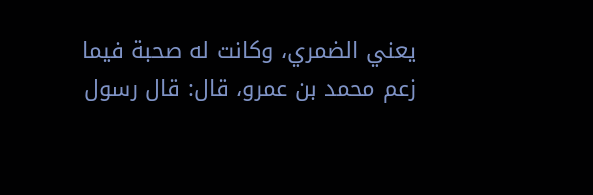يعني الضمري، وكانت له صحبة فيما زعم محمد بن عمرو، قال: قال رسول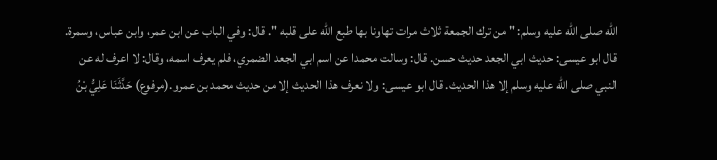الله صلى الله عليه وسلم: " من ترك الجمعة ثلاث مرات تهاونا بها طبع الله على قلبه ". قال: وفي الباب عن ابن عمر، وابن عباس، وسمرة. قال ابو عيسى: حديث ابي الجعد حديث حسن. قال: وسالت محمدا عن اسم ابي الجعد الضمري، فلم يعرف اسمه، وقال: لا اعرف له عن النبي صلى الله عليه وسلم إلا هذا الحديث. قال ابو عيسى: ولا نعرف هذا الحديث إلا من حديث محمد بن عمرو.(مرفوع) حَدَّثَنَا عَلِيُّ بْنُ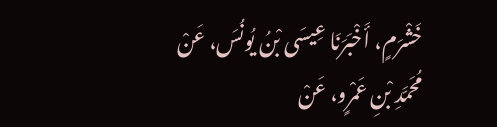خَشْرَمٍ، أَخْبَرَنَا عِيسَى بْنُ يُونُسَ، عَنْ مُحَمَّدِ بْنِ عَمْرٍو، عَنْ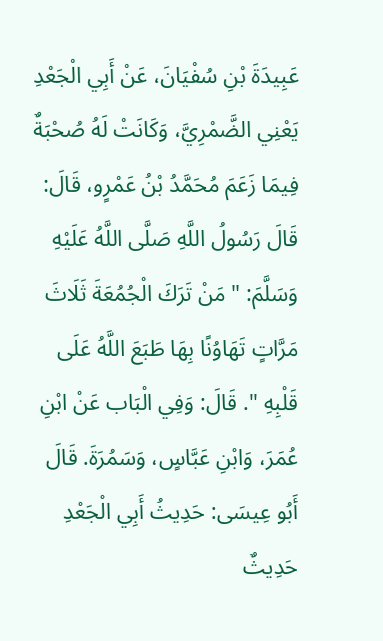عَبِيدَةَ بْنِ سُفْيَانَ، عَنْ أَبِي الْجَعْدِ يَعْنِي الضَّمْرِيَّ، وَكَانَتْ لَهُ صُحْبَةٌ فِيمَا زَعَمَ مُحَمَّدُ بْنُ عَمْرٍو، قَالَ: قَالَ رَسُولُ اللَّهِ صَلَّى اللَّهُ عَلَيْهِ وَسَلَّمَ: " مَنْ تَرَكَ الْجُمُعَةَ ثَلَاثَ مَرَّاتٍ تَهَاوُنًا بِهَا طَبَعَ اللَّهُ عَلَى قَلْبِهِ ". قَالَ: وَفِي الْبَاب عَنْ ابْنِ عُمَرَ، وَابْنِ عَبَّاسٍ، وَسَمُرَةَ. قَالَ أَبُو عِيسَى: حَدِيثُ أَبِي الْجَعْدِ حَدِيثٌ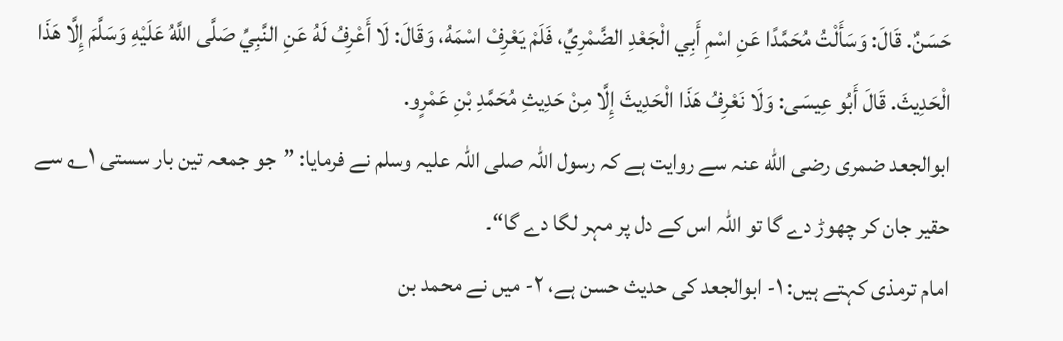حَسَنٌ. قَالَ: وَسَأَلْتُ مُحَمَّدًا عَنِ اسْمِ أَبِي الْجَعْدِ الضَّمْرِيِّ، فَلَمْ يَعْرِفْ اسْمَهُ، وَقَالَ: لَا أَعْرِفُ لَهُ عَنِ النَّبِيِّ صَلَّى اللَّهُ عَلَيْهِ وَسَلَّمَ إِلَّا هَذَا الْحَدِيثَ. قَالَ أَبُو عِيسَى: وَلَا نَعْرِفُ هَذَا الْحَدِيثَ إِلَّا مِنْ حَدِيثِ مُحَمَّدِ بْنِ عَمْرٍو.
ابوالجعد ضمری رضی الله عنہ سے روایت ہے کہ رسول اللہ صلی اللہ علیہ وسلم نے فرمایا: ”جو جمعہ تین بار سستی ۱؎ سے حقیر جان کر چھوڑ دے گا تو اللہ اس کے دل پر مہر لگا دے گا“۔
امام ترمذی کہتے ہیں: ۱- ابوالجعد کی حدیث حسن ہے، ۲- میں نے محمد بن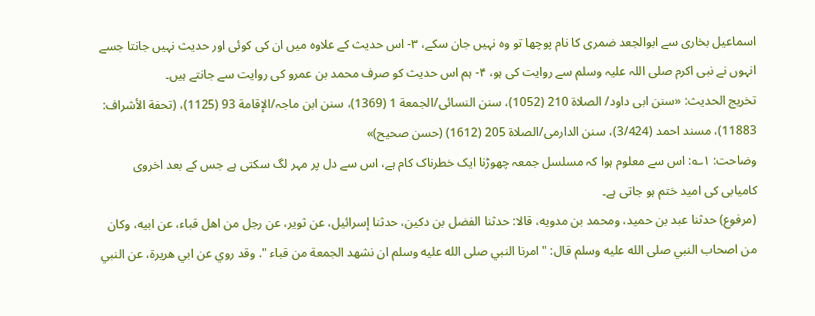اسماعیل بخاری سے ابوالجعد ضمری کا نام پوچھا تو وہ نہیں جان سکے، ۳- اس حدیث کے علاوہ میں ان کی کوئی اور حدیث نہیں جانتا جسے انہوں نے نبی اکرم صلی اللہ علیہ وسلم سے روایت کی ہو، ۴- ہم اس حدیث کو صرف محمد بن عمرو کی روایت سے جانتے ہیں۔
تخریج الحدیث: «سنن ابی داود/ الصلاة 210 (1052)، سنن النسائی/الجمعة 1 (1369)، سنن ابن ماجہ/الإقامة 93 (1125)، (تحفة الأشراف: 11883)، مسند احمد (3/424)، سنن الدارمی/الصلاة 205 (1612) (حسن صحیح)»
وضاحت: ۱؎: اس سے معلوم ہوا کہ مسلسل جمعہ چھوڑنا ایک خطرناک کام ہے، اس سے دل پر مہر لگ سکتی ہے جس کے بعد اخروی کامیابی کی امید ختم ہو جاتی ہے۔
(مرفوع) حدثنا عبد بن حميد، ومحمد بن مدويه، قالا: حدثنا الفضل بن دكين، حدثنا إسرائيل، عن ثوير، عن رجل من اهل قباء، عن ابيه، وكان من اصحاب النبي صلى الله عليه وسلم قال: " امرنا النبي صلى الله عليه وسلم ان نشهد الجمعة من قباء ". وقد روي عن ابي هريرة، عن النبي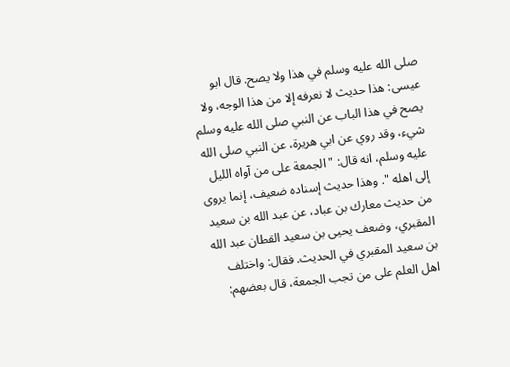صلى الله عليه وسلم في هذا ولا يصح. قال ابو عيسى: هذا حديث لا نعرفه إلا من هذا الوجه، ولا يصح في هذا الباب عن النبي صلى الله عليه وسلم شيء، وقد روي عن ابي هريرة، عن النبي صلى الله عليه وسلم، انه قال: " الجمعة على من آواه الليل إلى اهله ". وهذا حديث إسناده ضعيف، إنما يروى من حديث معارك بن عباد، عن عبد الله بن سعيد المقبري، وضعف يحيى بن سعيد القطان عبد الله بن سعيد المقبري في الحديث. فقال: واختلف اهل العلم على من تجب الجمعة، قال بعضهم: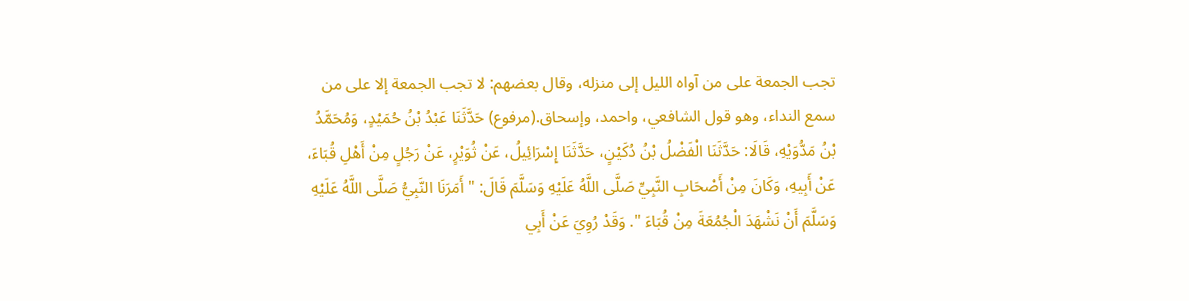تجب الجمعة على من آواه الليل إلى منزله، وقال بعضهم: لا تجب الجمعة إلا على من سمع النداء، وهو قول الشافعي، واحمد، وإسحاق.(مرفوع) حَدَّثَنَا عَبْدُ بْنُ حُمَيْدٍ، وَمُحَمَّدُ بْنُ مَدُّوَيْهِ، قَالَا: حَدَّثَنَا الْفَضْلُ بْنُ دُكَيْنٍ، حَدَّثَنَا إِسْرَائِيلُ، عَنْ ثُوَيْرٍ، عَنْ رَجُلٍ مِنْ أَهْلِ قُبَاءَ، عَنْ أَبِيهِ، وَكَانَ مِنْ أَصْحَابِ النَّبِيِّ صَلَّى اللَّهُ عَلَيْهِ وَسَلَّمَ قَالَ: " أَمَرَنَا النَّبِيُّ صَلَّى اللَّهُ عَلَيْهِ وَسَلَّمَ أَنْ نَشْهَدَ الْجُمُعَةَ مِنْ قُبَاءَ ". وَقَدْ رُوِيَ عَنْ أَبِي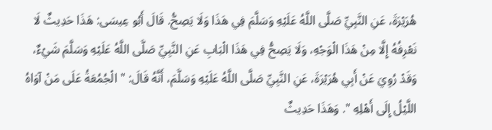هُرَيْرَةَ، عَنِ النَّبِيِّ صَلَّى اللَّهُ عَلَيْهِ وَسَلَّمَ فِي هَذَا وَلَا يَصِحُّ. قَالَ أَبُو عِيسَى: هَذَا حَدِيثٌ لَا نَعْرِفُهُ إِلَّا مِنْ هَذَا الْوَجْهِ، وَلَا يَصِحُّ فِي هَذَا الْبَابِ عَنِ النَّبِيِّ صَلَّى اللَّهُ عَلَيْهِ وَسَلَّمَ شَيْءٌ، وَقَدْ رُوِيَ عَنْ أَبِي هُرَيْرَةَ، عَنِ النَّبِيِّ صَلَّى اللَّهُ عَلَيْهِ وَسَلَّمَ، أَنَّهُ قَالَ: " الْجُمُعَةُ عَلَى مَنْ آوَاهُ اللَّيْلُ إِلَى أَهْلِهِ ". وَهَذَا حَدِيثٌ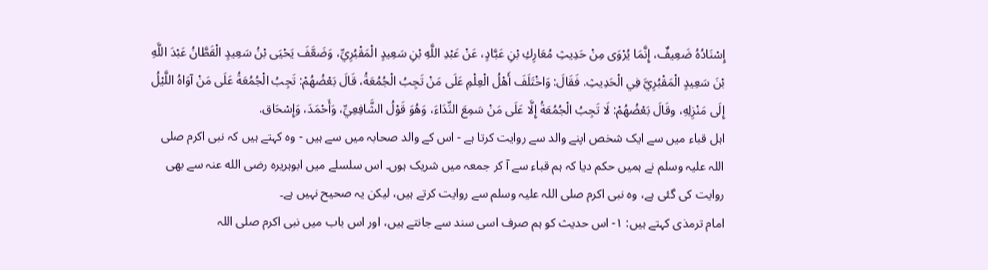إِسْنَادُهُ ضَعِيفٌ، إِنَّمَا يُرْوَى مِنْ حَدِيثِ مُعَارِكِ بْنِ عَبَّادٍ، عَنْ عَبْدِ اللَّهِ بْنِ سَعِيدٍ الْمَقْبُرِيِّ، وَضَعَّفَ يَحْيَى بْنُ سَعِيدٍ الْقَطَّانُ عَبْدَ اللَّهِ بْنَ سَعِيدٍ الْمَقْبُرِيَّ فِي الْحَدِيثِ. فَقَالَ: وَاخْتَلَفَ أَهْلُ الْعِلْمِ عَلَى مَنْ تَجِبُ الْجُمُعَةُ، قَالَ بَعْضُهُمْ: تَجِبُ الْجُمُعَةُ عَلَى مَنْ آوَاهُ اللَّيْلُ إِلَى مَنْزِلِهِ، وقَالَ بَعْضُهُمْ: لَا تَجِبُ الْجُمُعَةُ إِلَّا عَلَى مَنْ سَمِعَ النِّدَاءَ، وَهُوَ قَوْلُ الشَّافِعِيِّ، وَأَحْمَدَ، وَإِسْحَاق.
اہل قباء میں سے ایک شخص اپنے والد سے روایت کرتا ہے - اس کے والد صحابہ میں سے ہیں - وہ کہتے ہیں کہ نبی اکرم صلی اللہ علیہ وسلم نے ہمیں حکم دیا کہ ہم قباء سے آ کر جمعہ میں شریک ہوں۔ اس سلسلے میں ابوہریرہ رضی الله عنہ سے بھی روایت کی گئی ہے، وہ نبی اکرم صلی اللہ علیہ وسلم سے روایت کرتے ہیں، لیکن یہ صحیح نہیں ہے۔
امام ترمذی کہتے ہیں: ۱- اس حدیث کو ہم صرف اسی سند سے جانتے ہیں، اور اس باب میں نبی اکرم صلی اللہ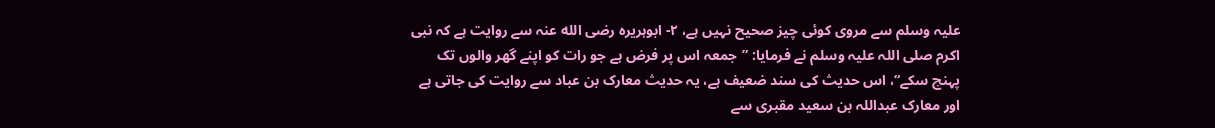علیہ وسلم سے مروی کوئی چیز صحیح نہیں ہے، ۲- ابوہریرہ رضی الله عنہ سے روایت ہے کہ نبی اکرم صلی اللہ علیہ وسلم نے فرمایا: ”جمعہ اس پر فرض ہے جو رات کو اپنے گھر والوں تک پہنچ سکے“، اس حدیث کی سند ضعیف ہے، یہ حدیث معارک بن عباد سے روایت کی جاتی ہے اور معارک عبداللہ بن سعید مقبری سے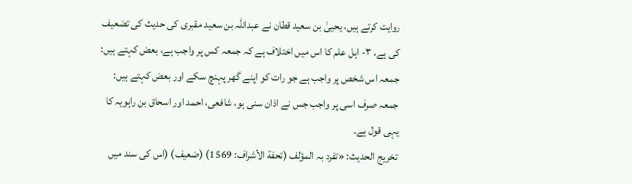روایت کرتے ہیں، یحییٰ بن سعید قطان نے عبداللہ بن سعید مقبری کی حدیث کی تضعیف کی ہے، ۳- اہل علم کا اس میں اختلاف ہے کہ جمعہ کس پر واجب ہے، بعض کہتے ہیں: جمعہ اس شخص پر واجب ہے جو رات کو اپنے گھر پہنچ سکے اور بعض کہتے ہیں: جمعہ صرف اسی پر واجب جس نے اذان سنی ہو، شافعی، احمد اور اسحاق بن راہویہ کا یہی قول ہے۔
تخریج الحدیث: «تفرد بہ المؤلف (تحفة الأشراف: 1569) (ضعیف) (اس کی سند میں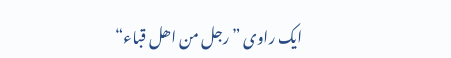ایک راوی ”رجل من اھل قباء“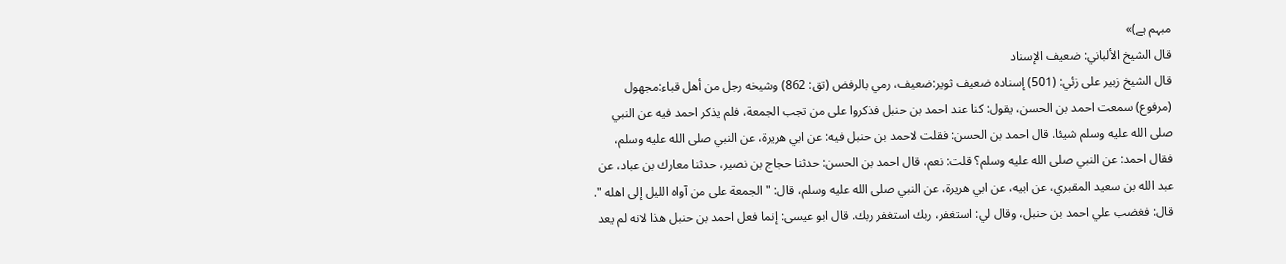مبہم ہے)»
قال الشيخ الألباني: ضعيف الإسناد
قال الشيخ زبير على زئي: (501) إسناده ضعيف ثوير:ضعيف، رمي بالرفض (تق: 862) وشيخه رجل من أهل قباء:مجھول
(مرفوع) سمعت احمد بن الحسن، يقول: كنا عند احمد بن حنبل فذكروا على من تجب الجمعة، فلم يذكر احمد فيه عن النبي صلى الله عليه وسلم شيئا. قال احمد بن الحسن: فقلت لاحمد بن حنبل فيه: عن ابي هريرة، عن النبي صلى الله عليه وسلم، فقال احمد: عن النبي صلى الله عليه وسلم؟ قلت: نعم، قال احمد بن الحسن: حدثنا حجاج بن نصير، حدثنا معارك بن عباد، عن عبد الله بن سعيد المقبري، عن ابيه، عن ابي هريرة، عن النبي صلى الله عليه وسلم، قال: " الجمعة على من آواه الليل إلى اهله ". قال: فغضب علي احمد بن حنبل، وقال لي: استغفر، ربك استغفر ربك. قال ابو عيسى: إنما فعل احمد بن حنبل هذا لانه لم يعد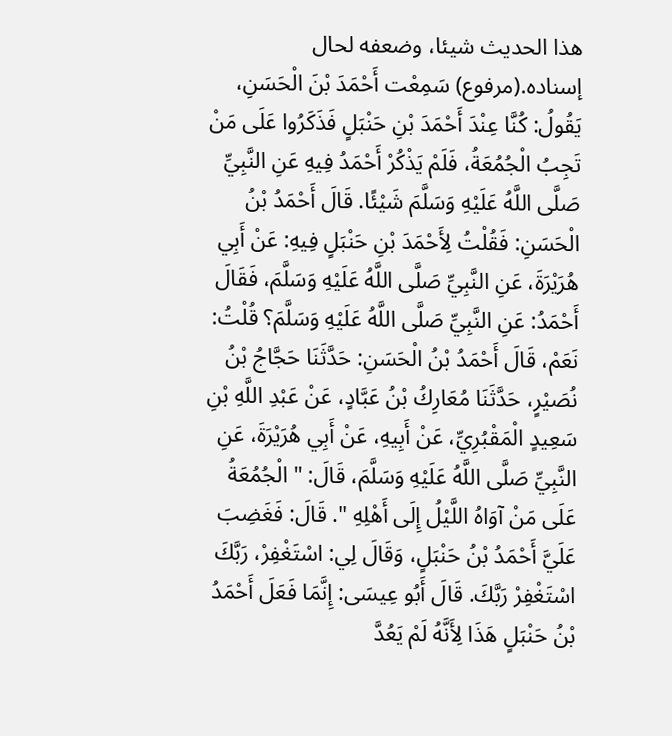هذا الحديث شيئا، وضعفه لحال إسناده.(مرفوع) سَمِعْت أَحْمَدَ بْنَ الْحَسَنِ، يَقُولُ: كُنَّا عِنْدَ أَحْمَدَ بْنِ حَنْبَلٍ فَذَكَرُوا عَلَى مَنْ تَجِبُ الْجُمُعَةُ، فَلَمْ يَذْكُرْ أَحْمَدُ فِيهِ عَنِ النَّبِيِّ صَلَّى اللَّهُ عَلَيْهِ وَسَلَّمَ شَيْئًا. قَالَ أَحْمَدُ بْنُ الْحَسَنِ: فَقُلْتُ لِأَحْمَدَ بْنِ حَنْبَلٍ فِيهِ: عَنْ أَبِي هُرَيْرَةَ، عَنِ النَّبِيِّ صَلَّى اللَّهُ عَلَيْهِ وَسَلَّمَ، فَقَالَ أَحْمَدُ: عَنِ النَّبِيِّ صَلَّى اللَّهُ عَلَيْهِ وَسَلَّمَ؟ قُلْتُ: نَعَمْ، قَالَ أَحْمَدُ بْنُ الْحَسَنِ: حَدَّثَنَا حَجَّاجُ بْنُ نُصَيْرٍ، حَدَّثَنَا مُعَارِكُ بْنُ عَبَّادٍ، عَنْ عَبْدِ اللَّهِ بْنِ سَعِيدٍ الْمَقْبُرِيِّ، عَنْ أَبِيهِ، عَنْ أَبِي هُرَيْرَةَ، عَنِ النَّبِيِّ صَلَّى اللَّهُ عَلَيْهِ وَسَلَّمَ، قَالَ: " الْجُمُعَةُ عَلَى مَنْ آوَاهُ اللَّيْلُ إِلَى أَهْلِهِ ". قَالَ: فَغَضِبَ عَلَيَّ أَحْمَدُ بْنُ حَنْبَلٍ، وَقَالَ لِي: اسْتَغْفِرْ، رَبَّكَ اسْتَغْفِرْ رَبَّكَ. قَالَ أَبُو عِيسَى: إِنَّمَا فَعَلَ أَحْمَدُ بْنُ حَنْبَلٍ هَذَا لِأَنَّهُ لَمْ يَعُدَّ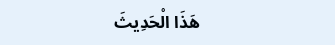هَذَا الْحَدِيثَ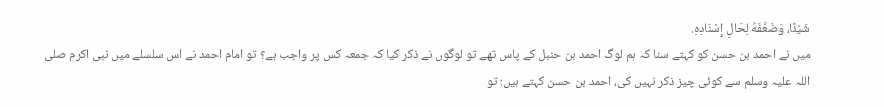شَيْئًا، وَضَعَّفَهُ لِحَالِ إِسْنَادِهِ.
میں نے احمد بن حسن کو کہتے سنا کہ ہم لوگ احمد بن حنبل کے پاس تھے تو لوگوں نے ذکر کیا کہ جمعہ کس پر واجب ہے؟ تو امام احمد نے اس سلسلے میں نبی اکرم صلی اللہ علیہ وسلم سے کوئی چیز ذکر نہیں کی، احمد بن حسن کہتے ہیں: تو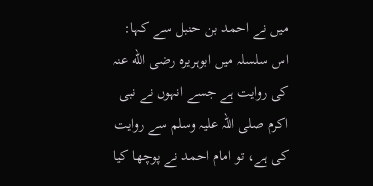میں نے احمد بن حنبل سے کہا: اس سلسلہ میں ابوہریرہ رضی الله عنہ کی روایت ہے جسے انہوں نے نبی اکرم صلی اللہ علیہ وسلم سے روایت کی ہے، تو امام احمد نے پوچھا کیا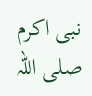نبی اکرم صلی اللہ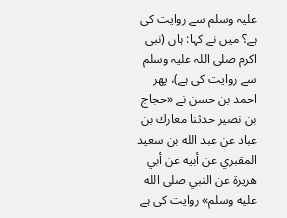علیہ وسلم سے روایت کی ہے؟ میں نے کہا: ہاں (نبی اکرم صلی اللہ علیہ وسلم سے روایت کی ہے)، پھر احمد بن حسن نے «حجاج بن نصير حدثنا معارك بن عباد عن عبد الله بن سعيد المقبري عن أبيه عن أبي هريرة عن النبي صلى الله عليه وسلم» روایت کی ہے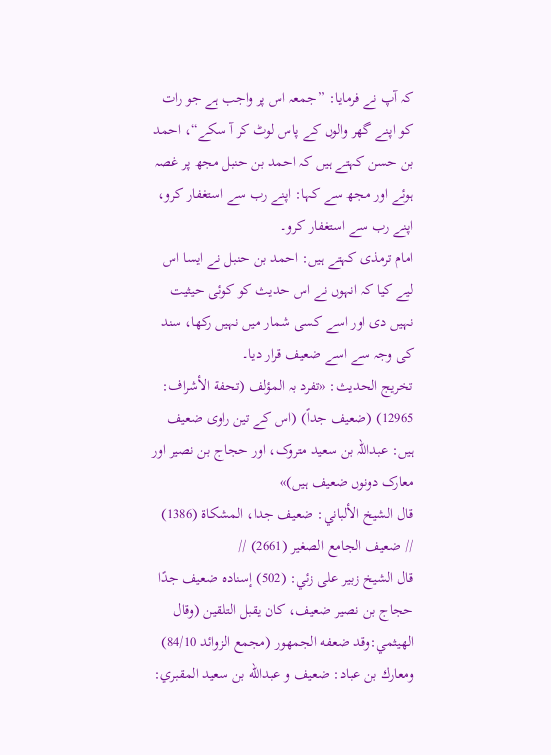کہ آپ نے فرمایا: ”جمعہ اس پر واجب ہے جو رات کو اپنے گھر والوں کے پاس لوٹ کر آ سکے“، احمد بن حسن کہتے ہیں کہ احمد بن حنبل مجھ پر غصہ ہوئے اور مجھ سے کہا: اپنے رب سے استغفار کرو، اپنے رب سے استغفار کرو۔
امام ترمذی کہتے ہیں: احمد بن حنبل نے ایسا اس لیے کیا کہ انہوں نے اس حدیث کو کوئی حیثیت نہیں دی اور اسے کسی شمار میں نہیں رکھا، سند کی وجہ سے اسے ضعیف قرار دیا۔
تخریج الحدیث: «تفرد بہ المؤلف (تحفة الأشراف: 12965) (ضعیف جداً) (اس کے تین راوی ضعیف ہیں: عبداللہ بن سعید متروک، اور حجاج بن نصیر اور معارک دونوں ضعیف ہیں)»
قال الشيخ الألباني: ضعيف جدا، المشكاة (1386) // ضعيف الجامع الصغير (2661) //
قال الشيخ زبير على زئي: (502) إسناده ضعيف جدًا حجاج بن نصير ضعيف، كان يقبل التلقين (وقال الھيثمي:وقد ضعفه الجمھور (مجمع الزوائد 84/10) ومعارك بن عباد: ضعيف و عبدالله بن سعيد المقبري: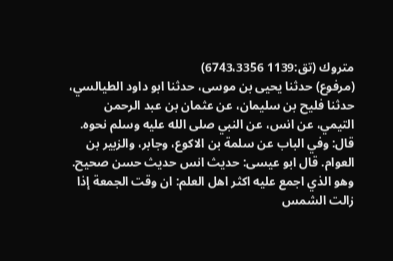متروك (تق:1139 6743،3356)
(مرفوع) حدثنا يحيى بن موسى، حدثنا ابو داود الطيالسي، حدثنا فليح بن سليمان، عن عثمان بن عبد الرحمن التيمي، عن انس، عن النبي صلى الله عليه وسلم نحوه. قال: وفي الباب عن سلمة بن الاكوع، وجابر، والزبير بن العوام. قال ابو عيسى: حديث انس حديث حسن صحيح. وهو الذي اجمع عليه اكثر اهل العلم: ان وقت الجمعة إذا زالت الشمس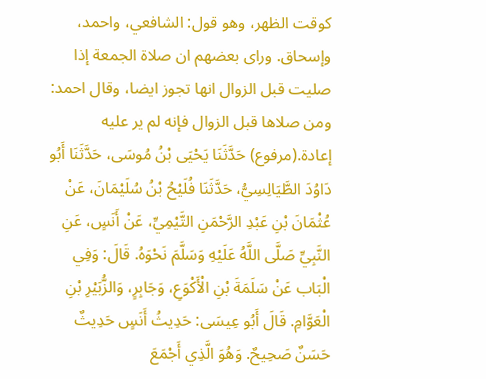كوقت الظهر، وهو قول: الشافعي، واحمد، وإسحاق. وراى بعضهم ان صلاة الجمعة إذا صليت قبل الزوال انها تجوز ايضا، وقال احمد: ومن صلاها قبل الزوال فإنه لم ير عليه إعادة.(مرفوع) حَدَّثَنَا يَحْيَى بْنُ مُوسَى، حَدَّثَنَا أَبُو دَاوُدَ الطَّيَالِسِيُّ، حَدَّثَنَا فُلَيْحُ بْنُ سُلَيْمَانَ، عَنْ عُثْمَانَ بْنِ عَبْدِ الرَّحْمَنِ التَّيْمِيِّ، عَنْ أَنَسٍ، عَنِ النَّبِيِّ صَلَّى اللَّهُ عَلَيْهِ وَسَلَّمَ نَحْوَهُ. قَالَ: وَفِي الْبَاب عَنْ سَلَمَةَ بْنِ الْأَكْوَعِ، وَجَابِرٍ، وَالزُّبَيْرِ بْنِ الْعَوَّامِ. قَالَ أَبُو عِيسَى: حَدِيثُ أَنَسٍ حَدِيثٌ حَسَنٌ صَحِيحٌ. وَهُوَ الَّذِي أَجْمَعَ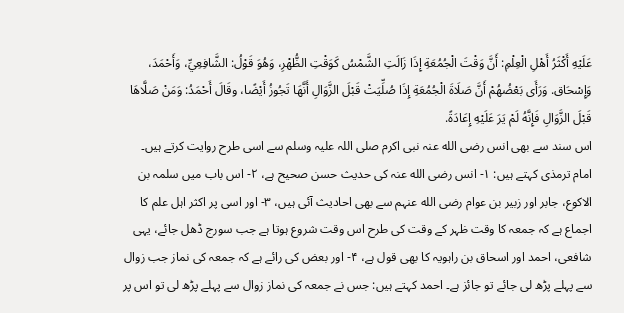عَلَيْهِ أَكْثَرُ أَهْلِ الْعِلْمِ: أَنَّ وَقْتَ الْجُمُعَةِ إِذَا زَالَتِ الشَّمْسُ كَوَقْتِ الظُّهْرِ، وَهُوَ قَوْلُ: الشَّافِعِيِّ، وَأَحْمَدَ، وَإِسْحَاق. وَرَأَى بَعْضُهُمْ أَنَّ صَلَاةَ الْجُمُعَةِ إِذَا صُلِّيَتْ قَبْلَ الزَّوَالِ أَنَّهَا تَجُوزُ أَيْضًا، وقَالَ أَحْمَدُ: وَمَنْ صَلَّاهَا قَبْلَ الزَّوَالِ فَإِنَّهُ لَمْ يَرَ عَلَيْهِ إِعَادَةً.
اس سند سے بھی انس رضی الله عنہ نبی اکرم صلی اللہ علیہ وسلم سے اسی طرح روایت کرتے ہیں۔
امام ترمذی کہتے ہیں: ۱- انس رضی الله عنہ کی حدیث حسن صحیح ہے، ۲- اس باب میں سلمہ بن الاکوع، جابر اور زبیر بن عوام رضی الله عنہم سے بھی احادیث آئی ہیں، ۳- اور اسی پر اکثر اہل علم کا اجماع ہے کہ جمعہ کا وقت ظہر کے وقت کی طرح اس وقت شروع ہوتا ہے جب سورج ڈھل جائے، یہی شافعی، احمد اور اسحاق بن راہویہ کا بھی قول ہے، ۴- اور بعض کی رائے ہے کہ جمعہ کی نماز جب زوال سے پہلے پڑھ لی جائے تو جائز ہے۔ احمد کہتے ہیں: جس نے جمعہ کی نماز زوال سے پہلے پڑھ لی تو اس پر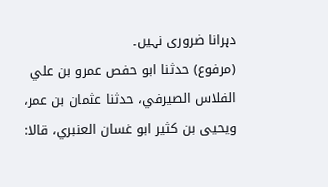دہرانا ضروری نہیں۔
(مرفوع) حدثنا ابو حفص عمرو بن علي الفلاس الصيرفي، حدثنا عثمان بن عمر، ويحيى بن كثير ابو غسان العنبري، قالا: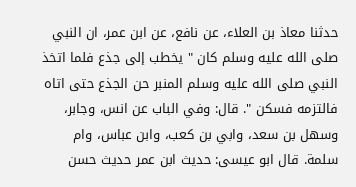حدثنا معاذ بن العلاء، عن نافع، عن ابن عمر، ان النبي صلى الله عليه وسلم كان " يخطب إلى جذع فلما اتخذ النبي صلى الله عليه وسلم المنبر حن الجذع حتى اتاه فالتزمه فسكن ". قال: وفي الباب عن انس، وجابر، وسهل بن سعد، وابي بن كعب، وابن عباس، وام سلمة. قال ابو عيسى: حديث ابن عمر حديث حسن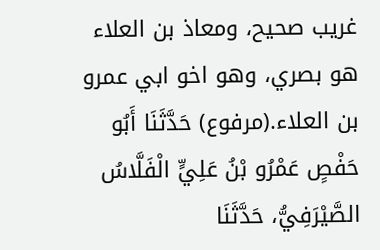غريب صحيح، ومعاذ بن العلاء هو بصري، وهو اخو ابي عمرو بن العلاء.(مرفوع) حَدَّثَنَا أَبُو حَفْصٍ عَمْرُو بْنُ عَلِيٍّ الْفَلَّاسُ الصَّيْرَفِيُّ، حَدَّثَنَا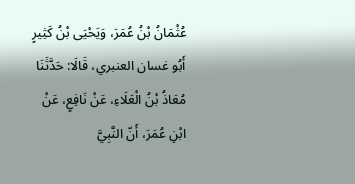عُثْمَانُ بْنُ عُمَرَ، وَيَحْيَى بْنُ كَثِيرٍ أَبُو غسان العنبري، قَالَا: حَدَّثَنَا مُعَاذُ بْنُ الْعَلَاءِ، عَنْ نَافِعٍ، عَنْ ابْنِ عُمَرَ، أَنّ النَّبِيَّ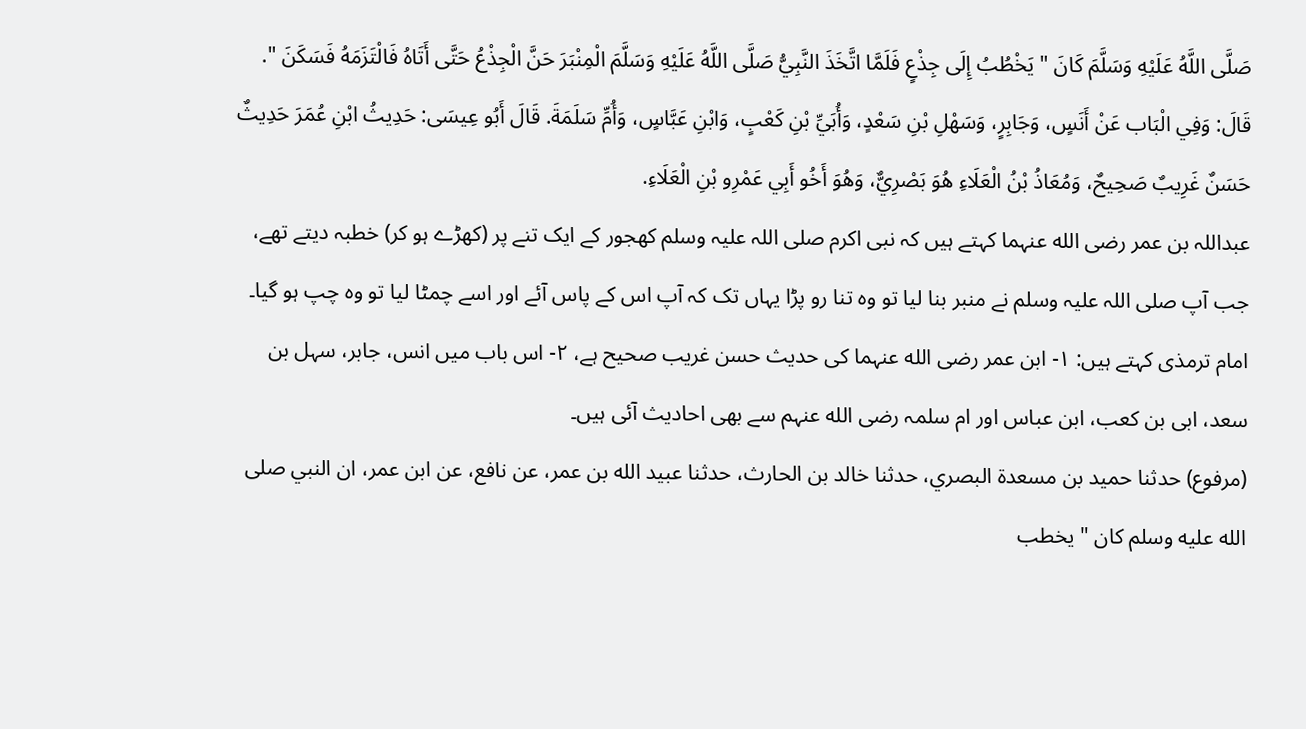صَلَّى اللَّهُ عَلَيْهِ وَسَلَّمَ كَانَ " يَخْطُبُ إِلَى جِذْعٍ فَلَمَّا اتَّخَذَ النَّبِيُّ صَلَّى اللَّهُ عَلَيْهِ وَسَلَّمَ الْمِنْبَرَ حَنَّ الْجِذْعُ حَتَّى أَتَاهُ فَالْتَزَمَهُ فَسَكَنَ ". قَالَ: وَفِي الْبَاب عَنْ أَنَسٍ، وَجَابِرٍ، وَسَهْلِ بْنِ سَعْدٍ، وَأُبَيِّ بْنِ كَعْبٍ، وَابْنِ عَبَّاسٍ، وَأُمِّ سَلَمَةَ. قَالَ أَبُو عِيسَى: حَدِيثُ ابْنِ عُمَرَ حَدِيثٌ حَسَنٌ غَرِيبٌ صَحِيحٌ، وَمُعَاذُ بْنُ الْعَلَاءِ هُوَ بَصْرِيٌّ، وَهُوَ أَخُو أَبِي عَمْرِو بْنِ الْعَلَاءِ.
عبداللہ بن عمر رضی الله عنہما کہتے ہیں کہ نبی اکرم صلی اللہ علیہ وسلم کھجور کے ایک تنے پر (کھڑے ہو کر) خطبہ دیتے تھے، جب آپ صلی اللہ علیہ وسلم نے منبر بنا لیا تو وہ تنا رو پڑا یہاں تک کہ آپ اس کے پاس آئے اور اسے چمٹا لیا تو وہ چپ ہو گیا۔
امام ترمذی کہتے ہیں: ۱- ابن عمر رضی الله عنہما کی حدیث حسن غریب صحیح ہے، ۲- اس باب میں انس، جابر، سہل بن سعد، ابی بن کعب، ابن عباس اور ام سلمہ رضی الله عنہم سے بھی احادیث آئی ہیں۔
(مرفوع) حدثنا حميد بن مسعدة البصري، حدثنا خالد بن الحارث، حدثنا عبيد الله بن عمر، عن نافع، عن ابن عمر، ان النبي صلى الله عليه وسلم كان " يخطب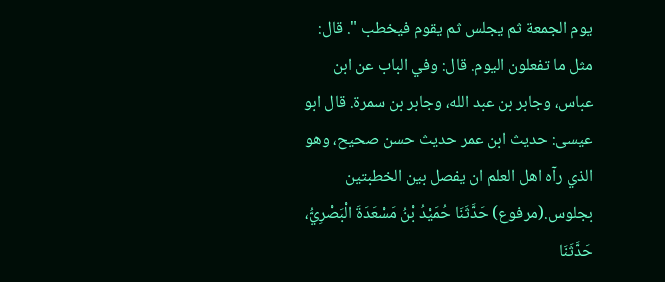يوم الجمعة ثم يجلس ثم يقوم فيخطب ". قال: مثل ما تفعلون اليوم. قال: وفي الباب عن ابن عباس، وجابر بن عبد الله، وجابر بن سمرة. قال ابو عيسى: حديث ابن عمر حديث حسن صحيح، وهو الذي رآه اهل العلم ان يفصل بين الخطبتين بجلوس.(مرفوع) حَدَّثَنَا حُمَيْدُ بْنُ مَسْعَدَةَ الْبَصْرِيُّ، حَدَّثَنَا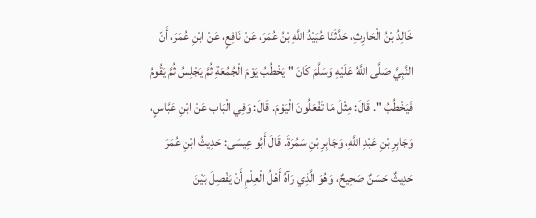خَالِدُ بْنُ الْحَارِثِ، حَدَّثَنَا عُبَيْدُ اللَّهِ بْنُ عُمَرَ، عَنْ نَافِعٍ، عَنْ ابْنِ عُمَرَ، أَنّ النَّبِيَّ صَلَّى اللَّهُ عَلَيْهِ وَسَلَّمَ كَانَ " يَخْطُبُ يَوْمَ الْجُمُعَةِ ثُمَّ يَجْلِسُ ثُمَّ يَقُومُ فَيَخْطُبُ ". قَالَ: مِثْلَ مَا تَفْعَلُونَ الْيَوْمَ. قَالَ: وَفِي الْبَاب عَنْ ابْنِ عَبَّاسٍ، وَجَابِرِ بْنِ عَبْدِ اللَّهِ، وَجَابِرِ بْنِ سَمُرَةَ. قَالَ أَبُو عِيسَى: حَدِيثُ ابْنِ عُمَرَ حَدِيثٌ حَسَنٌ صَحِيحٌ، وَهُوَ الَّذِي رَآهُ أَهْلُ الْعِلْمِ أَنْ يَفْصِلَ بَيْنَ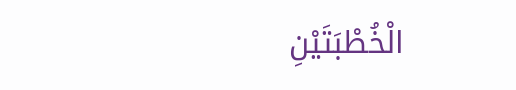الْخُطْبَتَيْنِ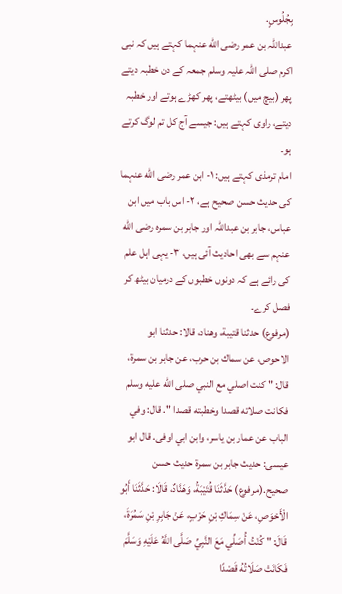بِجُلُوسٍ.
عبداللہ بن عمر رضی الله عنہما کہتے ہیں کہ نبی اکرم صلی اللہ علیہ وسلم جمعہ کے دن خطبہ دیتے پھر (بیچ میں) بیٹھتے، پھر کھڑے ہوتے اور خطبہ دیتے، راوی کہتے ہیں: جیسے آج کل تم لوگ کرتے ہو۔
امام ترمذی کہتے ہیں: ۱- ابن عمر رضی الله عنہما کی حدیث حسن صحیح ہے، ۲- اس باب میں ابن عباس، جابر بن عبداللہ اور جابر بن سمرہ رضی الله عنہم سے بھی احادیث آئی ہیں، ۳- یہی اہل علم کی رائے ہے کہ دونوں خطبوں کے درمیان بیٹھ کر فصل کرے۔
(مرفوع) حدثنا قتيبة، وهناد، قالا: حدثنا ابو الاحوص، عن سماك بن حرب، عن جابر بن سمرة، قال: " كنت اصلي مع النبي صلى الله عليه وسلم فكانت صلاته قصدا وخطبته قصدا ". قال: وفي الباب عن عمار بن ياسر، وابن ابي اوفى. قال ابو عيسى: حديث جابر بن سمرة حديث حسن صحيح.(مرفوع) حَدَّثَنَا قُتَيْبَةُ، وَهَنَّادٌ، قَالَا: حَدَّثَنَا أَبُو الْأَحْوَصِ، عَنْ سِمَاكِ بْنِ حَرْبٍ، عَنْ جَابِرِ بْنِ سَمُرَةَ، قَالَ: " كُنْتُ أُصَلِّي مَعَ النَّبِيِّ صَلَّى اللَّهُ عَلَيْهِ وَسَلَّمَ فَكَانَتْ صَلَاتُهُ قَصْدًا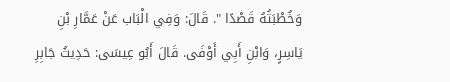وَخُطْبَتُهُ قَصْدًا ". قَالَ: وَفِي الْبَاب عَنْ عَمَّارِ بْنِ يَاسِرٍ، وَابْنِ أَبِي أَوْفَى. قَالَ أَبُو عِيسَى: حَدِيثُ جَابِرِ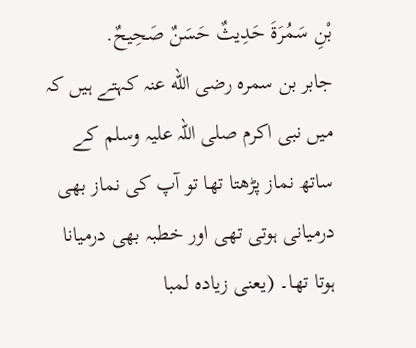بْنِ سَمُرَةَ حَدِيثٌ حَسَنٌ صَحِيحٌ.
جابر بن سمرہ رضی الله عنہ کہتے ہیں کہ میں نبی اکرم صلی اللہ علیہ وسلم کے ساتھ نماز پڑھتا تھا تو آپ کی نماز بھی درمیانی ہوتی تھی اور خطبہ بھی درمیانا ہوتا تھا۔ (یعنی زیادہ لمبا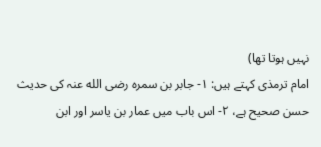نہیں ہوتا تھا)
امام ترمذی کہتے ہیں: ۱- جابر بن سمرہ رضی الله عنہ کی حدیث حسن صحیح ہے، ۲- اس باب میں عمار بن یاسر اور ابن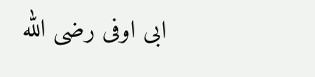ابی اوفی رضی الله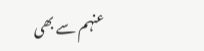عنہم سے بھی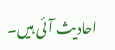احادیث آئی ہیں۔